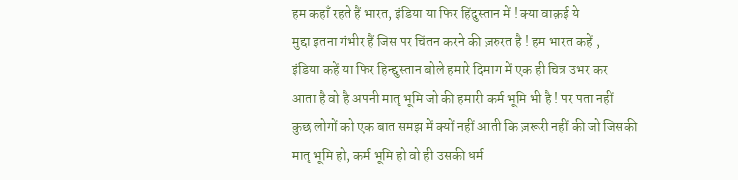हम कहाँ रहते हैं भारत, इंडिया या फिर हिंदुस्तान में ! क्या वाक़ई ये
मुद्दा इतना गंभीर हैं जिस पर चिंतन करने की ज़रुरत है ! हम भारत कहें ,
इंडिया कहें या फिर हिन्द्दुस्तान बोले हमारे दिमाग में एक ही चित्र उभर कर
आता है वो है अपनी मातृ भूमि जो की हमारी कर्म भूमि भी है ! पर पता नहीं
कुछ लोगों को एक बात समझ में क्यों नहीं आती कि ज़रूरी नहीं की जो जिसकी
मातृ भूमि हो, कर्म भूमि हो वो ही उसकी धर्म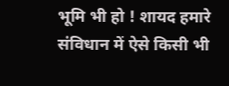भूमि भी हो ! शायद हमारे
संविधान में ऐसे किसी भी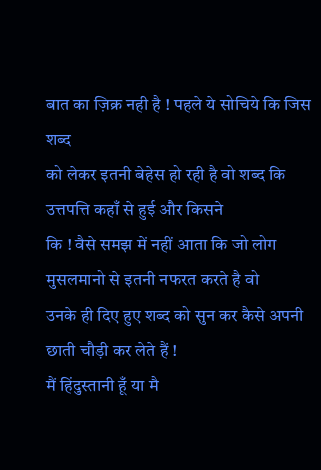बात का ज़िक्र नही है ! पहले ये सोचिये कि जिस शब्द
को लेकर इतनी बेहेस हो रही है वो शब्द कि उत्तपत्ति कहाँ से हुई और किसने
कि ! वैसे समझ में नहीं आता कि जो लोग मुसलमानो से इतनी नफरत करते है वो
उनके ही दिए हुए शब्द को सुन कर कैसे अपनी छाती चौड़ी कर लेते हैं !
मैं हिंदुस्तानी हूँ या मै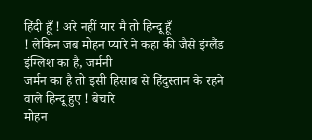हिंदी हूँ ! अरे नहीं यार मै तो हिन्दू हूँ
! लेकिन जब मोहन प्यारे ने कहा की जैसे इंग्लैंड इंग्लिश का है, जर्मनी
जर्मन का है तो इसी हिसाब से हिंदुस्तान के रहने वाले हिन्दू हुए ! बेचारे
मोहन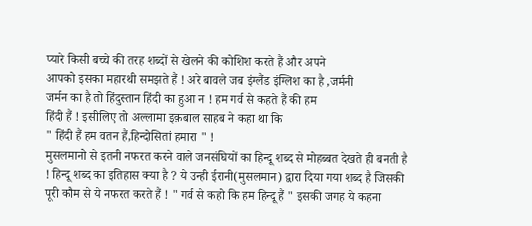प्यारे किसी बच्चे की तरह शब्दों से खेलने की कोशिश करते हैं और अपने
आपको इसका महारथी समझते हैं ! अरे बावले जब इंग्लैंड इंग्लिश का है ,जर्मनी
जर्मन का है तो हिंदुस्तान हिंदी का हुआ न ! हम गर्व से कहते हैं की हम
हिंदी हैं ! इसीलिए तो अल्लामा इक़बाल साहब ने कहा था कि
" हिंदी हैं हम वतन हैं,हिन्दोसितां हमारा " !
मुसलमानो से इतनी नफरत करने वाले जनसंघियों का हिन्दू शब्द से मोहब्बत देखते ही बनती है ! हिन्दू शब्द का इतिहास क्या है ? ये उन्ही ईरानी(मुसलमान) द्वारा दिया गया शब्द है जिसकी पूरी कौम से ये नफरत करते हैं ! " गर्व से कहो कि हम हिन्दू हैं " इसकी जगह ये कहना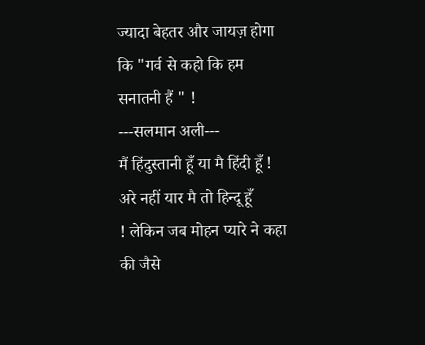ज्यादा बेहतर और जायज़ होगा कि "गर्व से कहो कि हम सनातनी हैं " !
---सलमान अली---
मैं हिंदुस्तानी हूँ या मै हिंदी हूँ ! अरे नहीं यार मै तो हिन्दू हूँ
! लेकिन जब मोहन प्यारे ने कहा की जैसे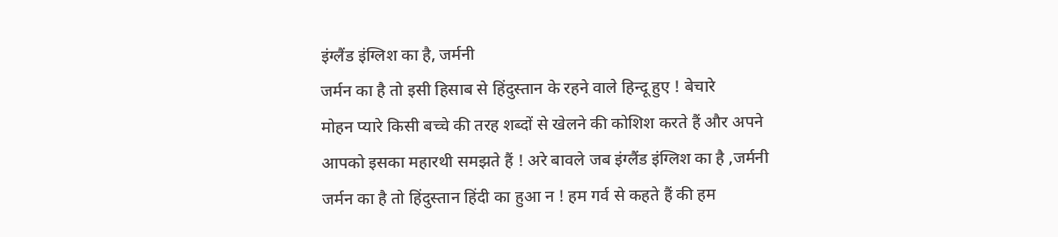इंग्लैंड इंग्लिश का है, जर्मनी
जर्मन का है तो इसी हिसाब से हिंदुस्तान के रहने वाले हिन्दू हुए ! बेचारे
मोहन प्यारे किसी बच्चे की तरह शब्दों से खेलने की कोशिश करते हैं और अपने
आपको इसका महारथी समझते हैं ! अरे बावले जब इंग्लैंड इंग्लिश का है ,जर्मनी
जर्मन का है तो हिंदुस्तान हिंदी का हुआ न ! हम गर्व से कहते हैं की हम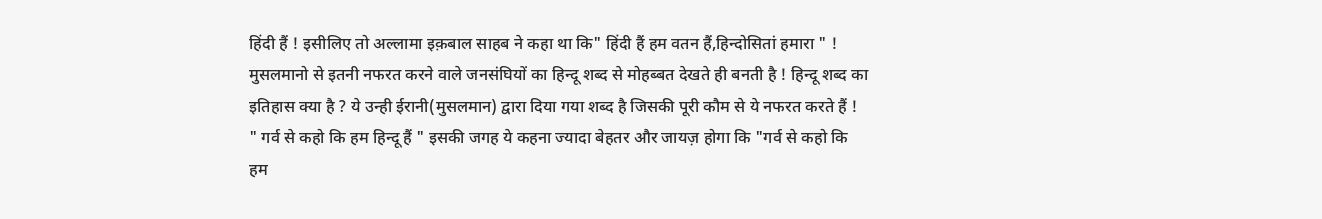हिंदी हैं ! इसीलिए तो अल्लामा इक़बाल साहब ने कहा था कि" हिंदी हैं हम वतन हैं,हिन्दोसितां हमारा " !
मुसलमानो से इतनी नफरत करने वाले जनसंघियों का हिन्दू शब्द से मोहब्बत देखते ही बनती है ! हिन्दू शब्द का इतिहास क्या है ? ये उन्ही ईरानी(मुसलमान) द्वारा दिया गया शब्द है जिसकी पूरी कौम से ये नफरत करते हैं ! " गर्व से कहो कि हम हिन्दू हैं " इसकी जगह ये कहना ज्यादा बेहतर और जायज़ होगा कि "गर्व से कहो कि हम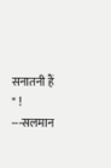सनातनी हैं " !
---सलमान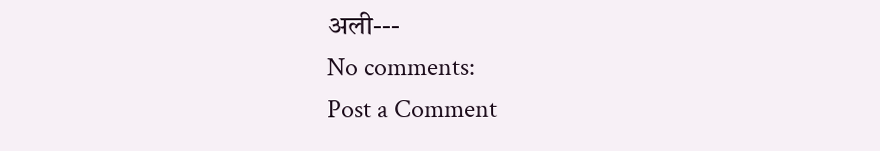अली---
No comments:
Post a Comment